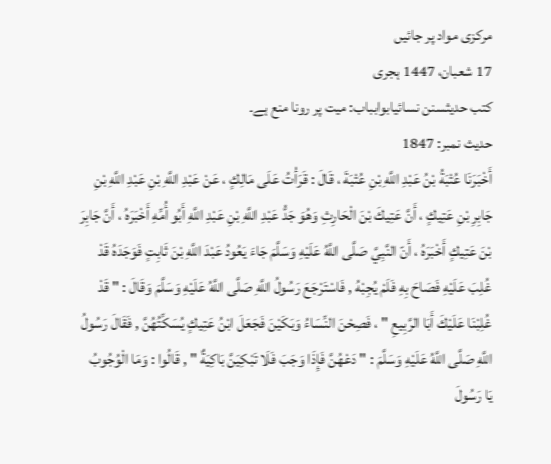مرکزی مواد پر جائیں
17 شعبان، 1447 ہجری
کتب حدیثسنن نسائيابوابباب: میت پر رونا منع ہے۔
حدیث نمبر: 1847
أَخْبَرَنَا عُتْبَةُ بْنُ عَبْدِ اللَّهِ بْنِ عُتْبَةَ ، قَالَ : قَرَأْتُ عَلَى مَالِكٍ ، عَنْ عَبْدِ اللَّهِ بْنِ عَبْدِ اللَّهِ بْنِ جَابِرِ بْنِ عَتِيكٍ ، أَنَّ عَتِيكَ بْنَ الْحَارِثِ وَهُوَ جَدُّ عَبْدِ اللَّهِ بْنِ عَبْدِ اللَّهِ أَبُو أُمِّهِ أَخْبَرَهُ ، أَنَّ جَابِرَ بْنَ عَتِيكٍ أَخْبَرَهُ ، أَنّ النَّبِيَّ صَلَّى اللَّهُ عَلَيْهِ وَسَلَّمَ جَاءَ يَعُودُ عَبْدَ اللَّهِ بْنَ ثَابِتٍ فَوَجَدَهُ قَدْ غُلِبَ عَلَيْهِ فَصَاحَ بِهِ فَلَمْ يُجِبْهُ , فَاسْتَرْجَعَ رَسُولُ اللَّهِ صَلَّى اللَّهُ عَلَيْهِ وَسَلَّمَ وَقَالَ : " قَدْ غُلِبْنَا عَلَيْكَ أَبَا الرَّبِيعِ " ، فَصِحْنَ النِّسَاءُ وَبَكَيْنَ فَجَعَلَ ابْنُ عَتِيكٍ يُسَكِّتُهُنَّ , فَقَالَ رَسُولُ اللَّهِ صَلَّى اللَّهُ عَلَيْهِ وَسَلَّمَ : " دَعْهُنَّ فَإِذَا وَجَبَ فَلَا تَبْكِيَنَّ بَاكِيَةٌ " , قَالُوا : وَمَا الْوُجُوبُ يَا رَسُولَ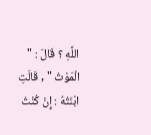اللَّهِ ؟ قَالَ : " الْمَوْتُ " , قَالَتِ ابْنَتُهُ : إِنْ كُنْتُ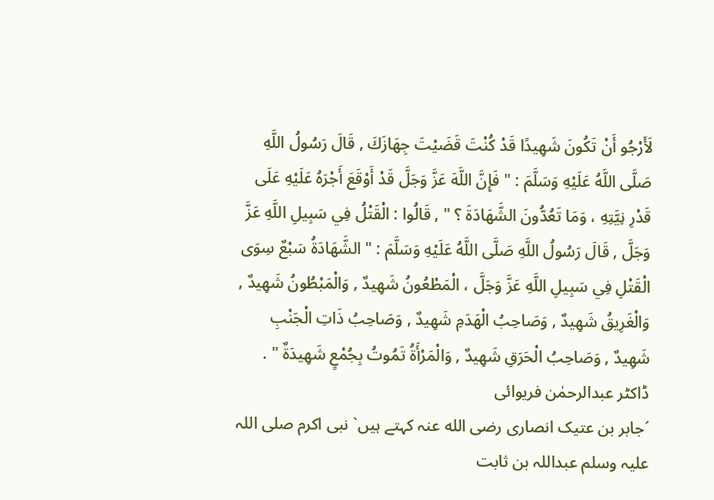لَأَرْجُو أَنْ تَكُونَ شَهِيدًا قَدْ كُنْتَ قَضَيْتَ جِهَازَكَ , قَالَ رَسُولُ اللَّهِ صَلَّى اللَّهُ عَلَيْهِ وَسَلَّمَ : " فَإِنَّ اللَّهَ عَزَّ وَجَلَّ قَدْ أَوْقَعَ أَجْرَهُ عَلَيْهِ عَلَى قَدْرِ نِيَّتِهِ ، وَمَا تَعُدُّونَ الشَّهَادَةَ ؟ " , قَالُوا : الْقَتْلُ فِي سَبِيلِ اللَّهِ عَزَّ وَجَلَّ , قَالَ رَسُولُ اللَّهِ صَلَّى اللَّهُ عَلَيْهِ وَسَلَّمَ : " الشَّهَادَةُ سَبْعٌ سِوَى الْقَتْلِ فِي سَبِيلِ اللَّهِ عَزَّ وَجَلَّ ، الْمَطْعُونُ شَهِيدٌ , وَالْمَبْطُونُ شَهِيدٌ , وَالْغَرِيقُ شَهِيدٌ , وَصَاحِبُ الْهَدَمِ شَهِيدٌ , وَصَاحِبُ ذَاتِ الْجَنْبِ شَهِيدٌ , وَصَاحِبُ الْحَرَقِ شَهِيدٌ , وَالْمَرْأَةُ تَمُوتُ بِجُمْعٍ شَهِيدَةٌ " .
ڈاکٹر عبدالرحمٰن فریوائی
´جابر بن عتیک انصاری رضی الله عنہ کہتے ہیں` نبی اکرم صلی اللہ علیہ وسلم عبداللہ بن ثابت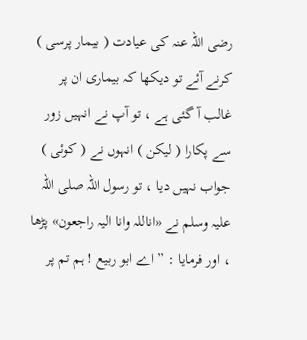رضی اللہ عنہ کی عیادت ( بیمار پرسی ) کرنے آئے تو دیکھا کہ بیماری ان پر غالب آ گئی ہے ، تو آپ نے انہیں زور سے پکارا ( لیکن ) انہوں نے ( کوئی ) جواب نہیں دیا ، تو رسول اللہ صلی اللہ علیہ وسلم نے «اناللہ وانا اليہ راجعون» پڑھا ، اور فرمایا : ” اے ابو ربیع ! ہم تم پر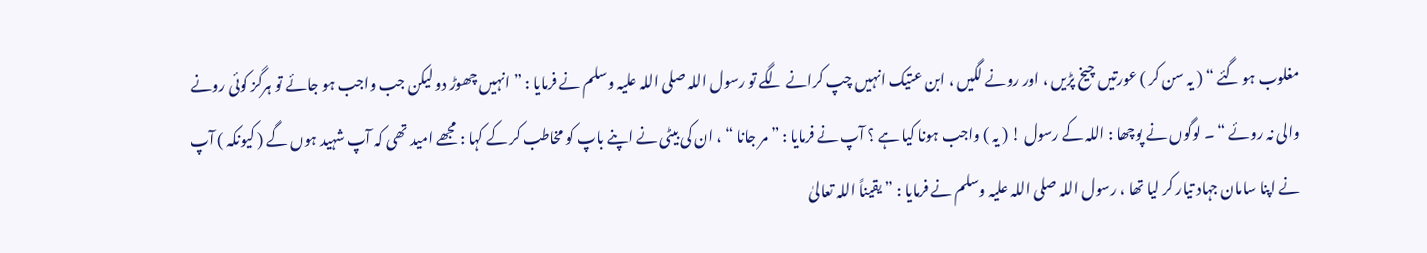مغلوب ہو گئے “ ( یہ سن کر ) عورتیں چیخ پڑیں ، اور رونے لگیں ، ابن عتیک انہیں چپ کرانے لگے تو رسول اللہ صلی اللہ علیہ وسلم نے فرمایا : ” انہیں چھوڑ دو لیکن جب واجب ہو جائے تو ہرگز کوئی رونے والی نہ روئے “ ۔ لوگوں نے پوچھا : اللہ کے رسول ! ( یہ ) واجب ہونا کیا ہے ؟ آپ نے فرمایا : ” مر جانا “ ، ان کی بیٹی نے اپنے باپ کو مخاطب کر کے کہا : مجھے امید تھی کہ آپ شہید ہوں گے ( کیونکہ ) آپ نے اپنا سامان جہاد تیار کر لیا تھا ، رسول اللہ صلی اللہ علیہ وسلم نے فرمایا : ” یقیناً اللہ تعالیٰ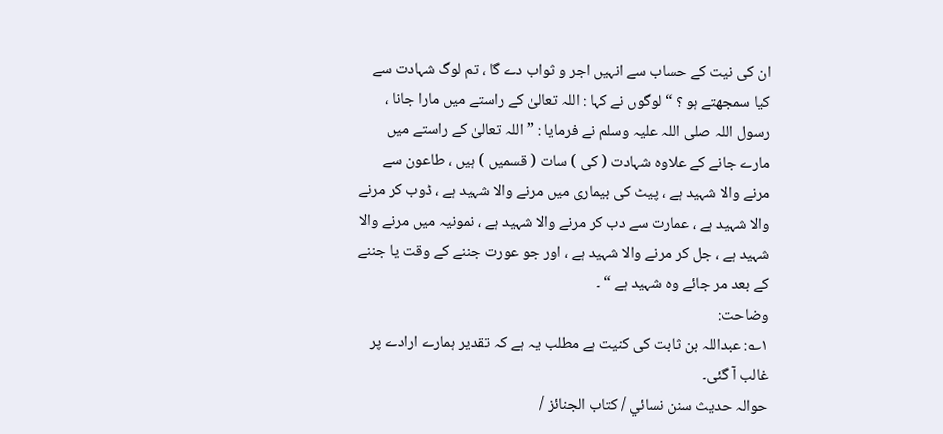ان کی نیت کے حساب سے انہیں اجر و ثواب دے گا ، تم لوگ شہادت سے کیا سمجھتے ہو ؟ “ لوگوں نے کہا : اللہ تعالیٰ کے راستے میں مارا جانا ، رسول اللہ صلی اللہ علیہ وسلم نے فرمایا : ” اللہ تعالیٰ کے راستے میں مارے جانے کے علاوہ شہادت ( کی ) سات ( قسمیں ) ہیں ، طاعون سے مرنے والا شہید ہے ، پیٹ کی بیماری میں مرنے والا شہید ہے ، ڈوب کر مرنے والا شہید ہے ، عمارت سے دب کر مرنے والا شہید ہے ، نمونیہ میں مرنے والا شہید ہے ، جل کر مرنے والا شہید ہے ، اور جو عورت جننے کے وقت یا جننے کے بعد مر جائے وہ شہید ہے “ ۔
وضاحت:
۱؎: عبداللہ بن ثابت کی کنیت ہے مطلب یہ ہے کہ تقدیر ہمارے ارادے پر غالب آ گئی۔
حوالہ حدیث سنن نسائي / كتاب الجنائز /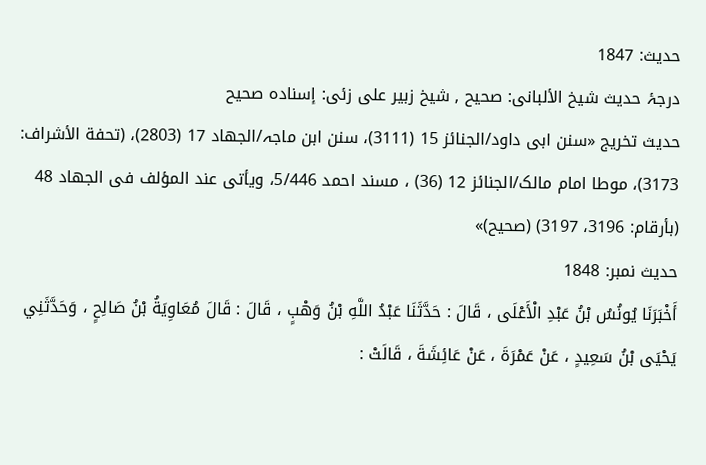حدیث: 1847
درجۂ حدیث شیخ الألبانی: صحيح , شیخ زبیر علی زئی: إسناده صحيح
حدیث تخریج «سنن ابی داود/الجنائز 15 (3111)، سنن ابن ماجہ/الجھاد 17 (2803)، (تحفة الأشراف: 3173)، موطا امام مالک/الجنائز 12 (36) ، مسند احمد 5/446، ویأتی عند المؤلف فی الجھاد 48 (بأرقام: 3196، 3197) (صحیح)»
حدیث نمبر: 1848
أَخْبَرَنَا يُونُسُ بْنُ عَبْدِ الْأَعْلَى ، قَالَ : حَدَّثَنَا عَبْدُ اللَّهِ بْنُ وَهْبٍ ، قَالَ : قَالَ مُعَاوِيَةُ بْنُ صَالِحٍ ، وَحَدَّثَنِي يَحْيَى بْنُ سَعِيدٍ ، عَنْ عَمْرَةَ ، عَنْ عَائِشَةَ ، قَالَتْ :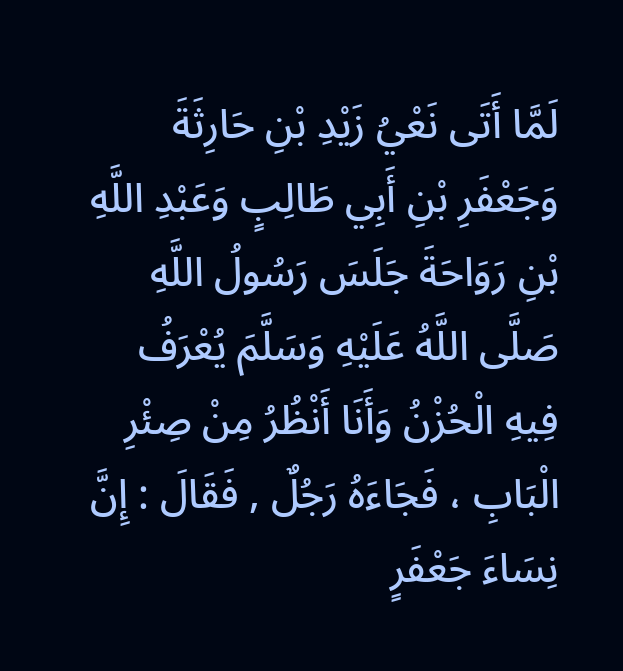لَمَّا أَتَى نَعْيُ زَيْدِ بْنِ حَارِثَةَ وَجَعْفَرِ بْنِ أَبِي طَالِبٍ وَعَبْدِ اللَّهِ بْنِ رَوَاحَةَ جَلَسَ رَسُولُ اللَّهِ صَلَّى اللَّهُ عَلَيْهِ وَسَلَّمَ يُعْرَفُ فِيهِ الْحُزْنُ وَأَنَا أَنْظُرُ مِنْ صِئْرِ الْبَابِ ، فَجَاءَهُ رَجُلٌ , فَقَالَ : إِنَّ نِسَاءَ جَعْفَرٍ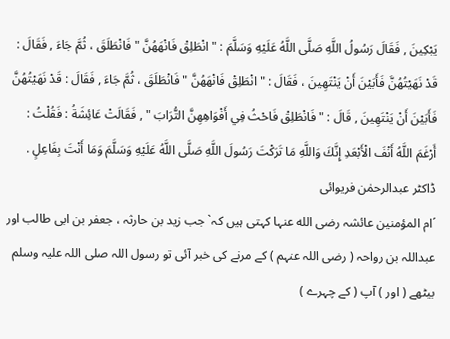يَبْكِينَ , فَقَالَ رَسُولُ اللَّهِ صَلَّى اللَّهُ عَلَيْهِ وَسَلَّمَ : " انْطَلِقْ فَانْهَهُنَّ " فَانْطَلَقَ ، ثُمَّ جَاءَ , فَقَالَ : قَدْ نَهَيْتُهُنَّ فَأَبَيْنَ أَنْ يَنْتَهِينَ ، فَقَالَ : " انْطَلِقْ فَانْهَهُنَّ " فَانْطَلَقَ ، ثُمَّ جَاءَ , فَقَالَ : قَدْ نَهَيْتُهُنَّ فَأَبَيْنَ أَنْ يَنْتَهِينَ , قَالَ : " فَانْطَلِقْ فَاحْثُ فِي أَفْوَاهِهِنَّ التُّرَابَ " , فَقَالَتْ عَائِشَةُ : فَقُلْتُ : أَرْغَمَ اللَّهُ أَنْفَ الْأَبْعَدِ إِنَّكَ وَاللَّهِ مَا تَرَكْتَ رَسُولَ اللَّهِ صَلَّى اللَّهُ عَلَيْهِ وَسَلَّمَ وَمَا أَنْتَ بِفَاعِلٍ .
ڈاکٹر عبدالرحمٰن فریوائی
´ام المؤمنین عائشہ رضی الله عنہا کہتی ہیں کہ` جب زید بن حارثہ ، جعفر بن ابی طالب اور عبداللہ بن رواحہ ( رضی اللہ عنہم ) کے مرنے کی خبر آئی تو رسول اللہ صلی اللہ علیہ وسلم بیٹھے ( اور ) آپ ( کے چہرے )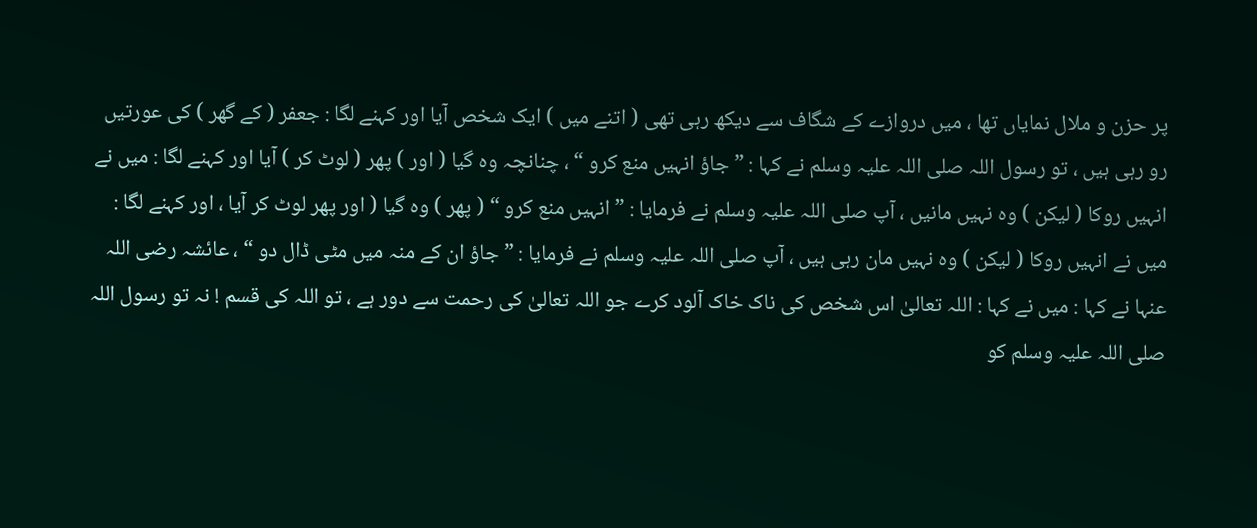پر حزن و ملال نمایاں تھا ، میں دروازے کے شگاف سے دیکھ رہی تھی ( اتنے میں ) ایک شخص آیا اور کہنے لگا : جعفر ( کے گھر ) کی عورتیں رو رہی ہیں ، تو رسول اللہ صلی اللہ علیہ وسلم نے کہا : ” جاؤ انہیں منع کرو “ ، چنانچہ وہ گیا ( اور ) پھر ( لوٹ کر ) آیا اور کہنے لگا : میں نے انہیں روکا ( لیکن ) وہ نہیں مانیں ، آپ صلی اللہ علیہ وسلم نے فرمایا : ” انہیں منع کرو “ ( پھر ) وہ گیا ( اور پھر لوٹ کر آیا ، اور کہنے لگا : میں نے انہیں روکا ( لیکن ) وہ نہیں مان رہی ہیں ، آپ صلی اللہ علیہ وسلم نے فرمایا : ” جاؤ ان کے منہ میں مٹی ڈال دو “ ، عائشہ رضی اللہ عنہا نے کہا : میں نے کہا : اللہ تعالیٰ اس شخص کی ناک خاک آلود کرے جو اللہ تعالیٰ کی رحمت سے دور ہے ، تو اللہ کی قسم ! نہ تو رسول اللہ صلی اللہ علیہ وسلم کو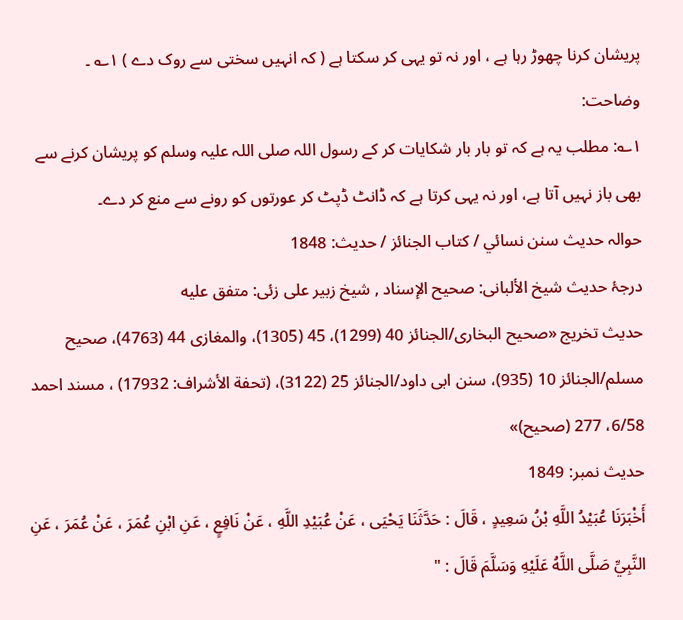پریشان کرنا چھوڑ رہا ہے ، اور نہ تو یہی کر سکتا ہے ( کہ انہیں سختی سے روک دے ) ۱؎ ۔
وضاحت:
۱؎: مطلب یہ ہے کہ تو بار بار شکایات کر کے رسول اللہ صلی اللہ علیہ وسلم کو پریشان کرنے سے بھی باز نہیں آتا ہے، اور نہ یہی کرتا ہے کہ ڈانٹ ڈپٹ کر عورتوں کو رونے سے منع کر دے۔
حوالہ حدیث سنن نسائي / كتاب الجنائز / حدیث: 1848
درجۂ حدیث شیخ الألبانی: صحيح الإسناد , شیخ زبیر علی زئی: متفق عليه
حدیث تخریج «صحیح البخاری/الجنائز 40 (1299)، 45 (1305)، والمغازی 44 (4763)، صحیح مسلم/الجنائز 10 (935)، سنن ابی داود/الجنائز 25 (3122)، (تحفة الأشراف: 17932) ، مسند احمد 6/58، 277 (صحیح)»
حدیث نمبر: 1849
أَخْبَرَنَا عُبَيْدُ اللَّهِ بْنُ سَعِيدٍ ، قَالَ : حَدَّثَنَا يَحْيَى ، عَنْ عُبَيْدِ اللَّهِ ، عَنْ نَافِعٍ ، عَنِ ابْنِ عُمَرَ ، عَنْ عُمَرَ ، عَنِ النَّبِيِّ صَلَّى اللَّهُ عَلَيْهِ وَسَلَّمَ قَالَ : "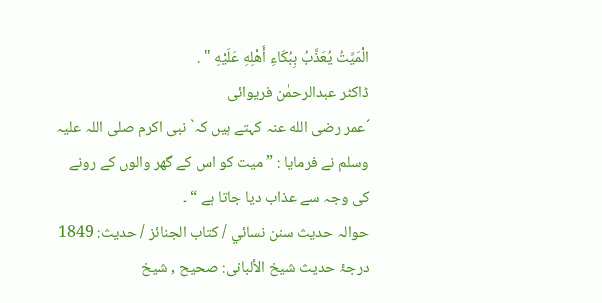الْمَيِّتُ يُعَذَّبُ بِبُكَاءِ أَهْلِهِ عَلَيْهِ " .
ڈاکٹر عبدالرحمٰن فریوائی
´عمر رضی الله عنہ کہتے ہیں کہ` نبی اکرم صلی اللہ علیہ وسلم نے فرمایا : ” میت کو اس کے گھر والوں کے رونے کی وجہ سے عذاب دیا جاتا ہے “ ۔
حوالہ حدیث سنن نسائي / كتاب الجنائز / حدیث: 1849
درجۂ حدیث شیخ الألبانی: صحيح , شیخ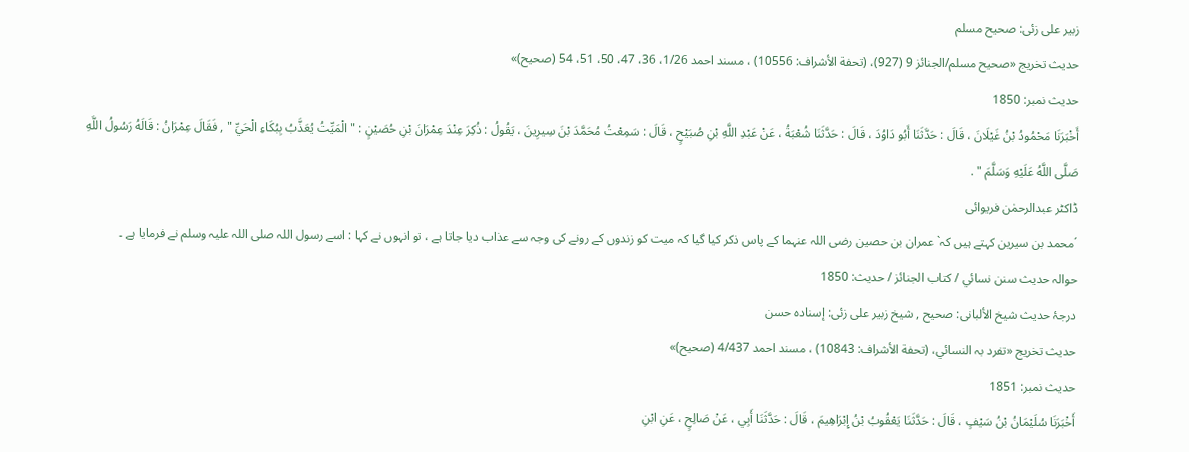زبیر علی زئی: صحيح مسلم
حدیث تخریج «صحیح مسلم/الجنائز 9 (927)، (تحفة الأشراف: 10556) ، مسند احمد 1/26، 36، 47، 50، 51، 54 (صحیح)»
حدیث نمبر: 1850
أَخْبَرَنَا مَحْمُودُ بْنُ غَيْلَانَ ، قَالَ : حَدَّثَنَا أَبُو دَاوُدَ ، قَالَ : حَدَّثَنَا شُعْبَةُ ، عَنْ عَبْدِ اللَّهِ بْنِ صُبَيْحٍ ، قَالَ : سَمِعْتُ مُحَمَّدَ بْنَ سِيرِينَ ، يَقُولُ : ذُكِرَ عِنْدَ عِمْرَانَ بْنِ حُصَيْنٍ : " الْمَيِّتُ يُعَذَّبُ بِبُكَاءِ الْحَيِّ " , فَقَالَ عِمْرَانُ : قَالَهُ رَسُولُ اللَّهِ صَلَّى اللَّهُ عَلَيْهِ وَسَلَّمَ " .
ڈاکٹر عبدالرحمٰن فریوائی
´محمد بن سیرین کہتے ہیں کہ` عمران بن حصین رضی اللہ عنہما کے پاس ذکر کیا گیا کہ میت کو زندوں کے رونے کی وجہ سے عذاب دیا جاتا ہے ، تو انہوں نے کہا : اسے رسول اللہ صلی اللہ علیہ وسلم نے فرمایا ہے ۔
حوالہ حدیث سنن نسائي / كتاب الجنائز / حدیث: 1850
درجۂ حدیث شیخ الألبانی: صحيح , شیخ زبیر علی زئی: إسناده حسن
حدیث تخریج «تفرد بہ النسائي، (تحفة الأشراف: 10843) ، مسند احمد 4/437 (صحیح)»
حدیث نمبر: 1851
أَخْبَرَنَا سُلَيْمَانُ بْنُ سَيْفٍ ، قَالَ : حَدَّثَنَا يَعْقُوبُ بْنُ إِبْرَاهِيمَ ، قَالَ : حَدَّثَنَا أَبِي ، عَنْ صَالِحٍ ، عَنِ ابْنِ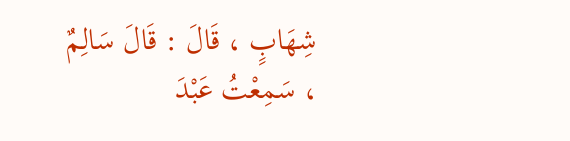شِهَابٍ ، قَالَ : قَالَ سَالِمٌ ، سَمِعْتُ عَبْدَ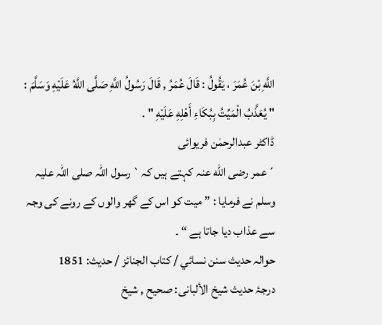اللَّهِ بْنَ عُمَرَ ، يَقُولُ : قَالَ عُمَرُ , قَالَ رَسُولُ اللَّهِ صَلَّى اللَّهُ عَلَيْهِ وَسَلَّمَ : " يُعَذَّبُ الْمَيِّتُ بِبُكَاءِ أَهْلِهِ عَلَيْهِ " .
ڈاکٹر عبدالرحمٰن فریوائی
´عمر رضی الله عنہ کہتے ہیں کہ` رسول اللہ صلی اللہ علیہ وسلم نے فرمایا : ” میت کو اس کے گھر والوں کے رونے کی وجہ سے عذاب دیا جاتا ہے “ ۔
حوالہ حدیث سنن نسائي / كتاب الجنائز / حدیث: 1851
درجۂ حدیث شیخ الألبانی: صحيح , شیخ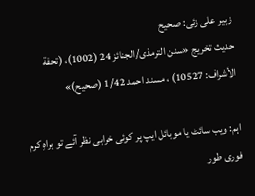زبیر علی زئی: صحيح
حدیث تخریج «سنن الترمذی/الجنائز 24 (1002)، (تحفة الأشراف: 10527) ، مسند احمد 1/42 (صحیح)»

اہم: ویب سائٹ یا موبائل ایپ پر کوئی خرابی نظر آئے تو براہِ کرم فوری طور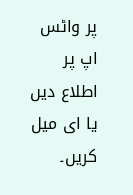پر واٹس اپ پر اطلاع دیں یا ای میل کریں۔